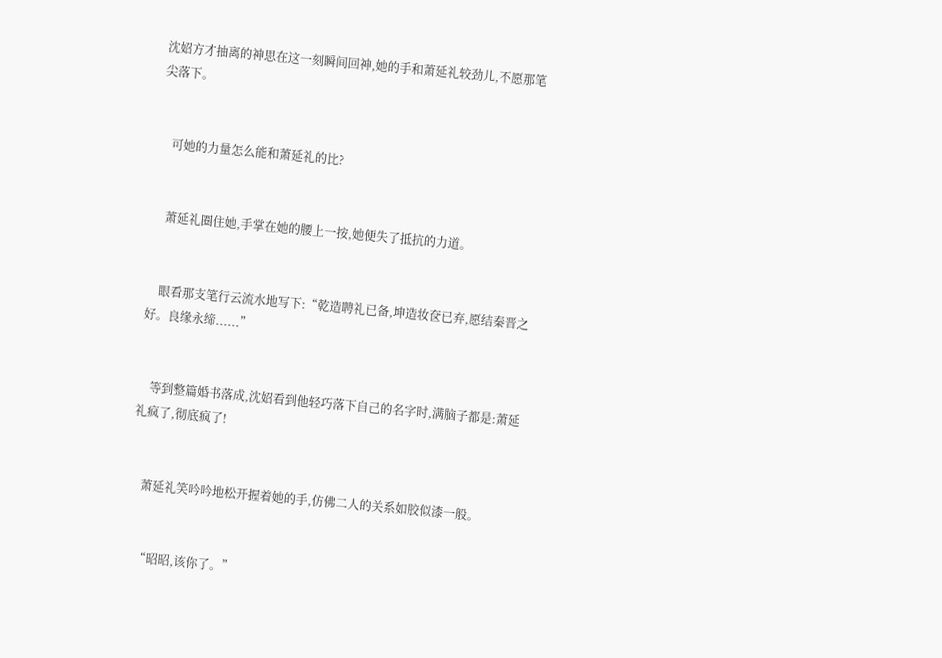沈妱方才抽离的神思在这一刻瞬间回神,她的手和萧延礼较劲儿,不愿那笔尖落下。


    可她的力量怎么能和萧延礼的比?


    萧延礼圈住她,手掌在她的腰上一按,她便失了抵抗的力道。


    眼看那支笔行云流水地写下:“乾造聘礼已备,坤造妆奁已弃,愿结秦晋之好。良缘永缔......”


    等到整篇婚书落成,沈妱看到他轻巧落下自己的名字时,满脑子都是:萧延礼疯了,彻底疯了!


    萧延礼笑吟吟地松开握着她的手,仿佛二人的关系如胶似漆一般。


    “昭昭,该你了。”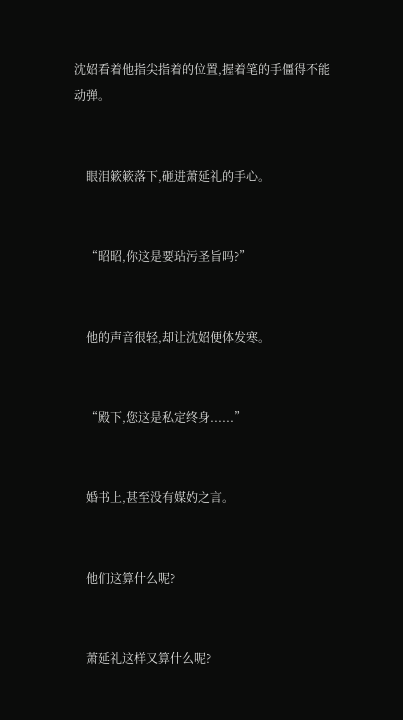沈妱看着他指尖指着的位置,握着笔的手僵得不能动弹。


    眼泪簌簌落下,砸进萧延礼的手心。


    “昭昭,你这是要玷污圣旨吗?”


    他的声音很轻,却让沈妱便体发寒。


    “殿下,您这是私定终身......”


    婚书上,甚至没有媒妁之言。


    他们这算什么呢?


    萧延礼这样又算什么呢?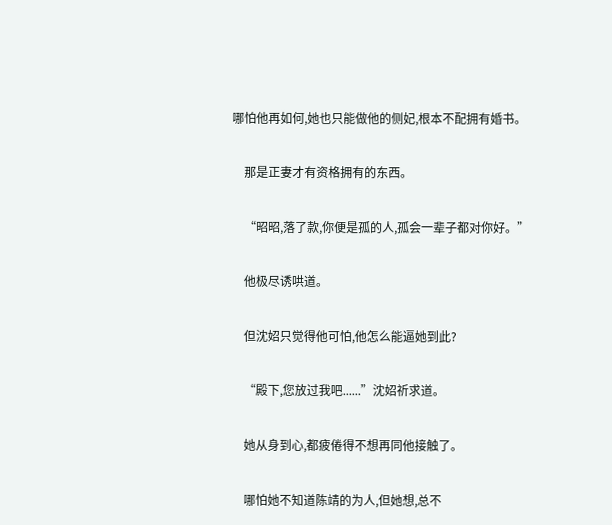哪怕他再如何,她也只能做他的侧妃,根本不配拥有婚书。


    那是正妻才有资格拥有的东西。


    “昭昭,落了款,你便是孤的人,孤会一辈子都对你好。”


    他极尽诱哄道。


    但沈妱只觉得他可怕,他怎么能逼她到此?


    “殿下,您放过我吧......”沈妱祈求道。


    她从身到心,都疲倦得不想再同他接触了。


    哪怕她不知道陈靖的为人,但她想,总不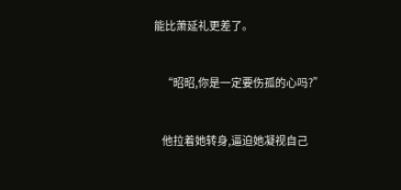能比萧延礼更差了。


    “昭昭,你是一定要伤孤的心吗?”


    他拉着她转身,逼迫她凝视自己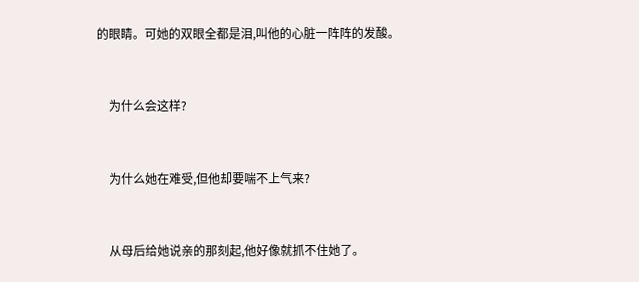的眼睛。可她的双眼全都是泪,叫他的心脏一阵阵的发酸。


    为什么会这样?


    为什么她在难受,但他却要喘不上气来?


    从母后给她说亲的那刻起,他好像就抓不住她了。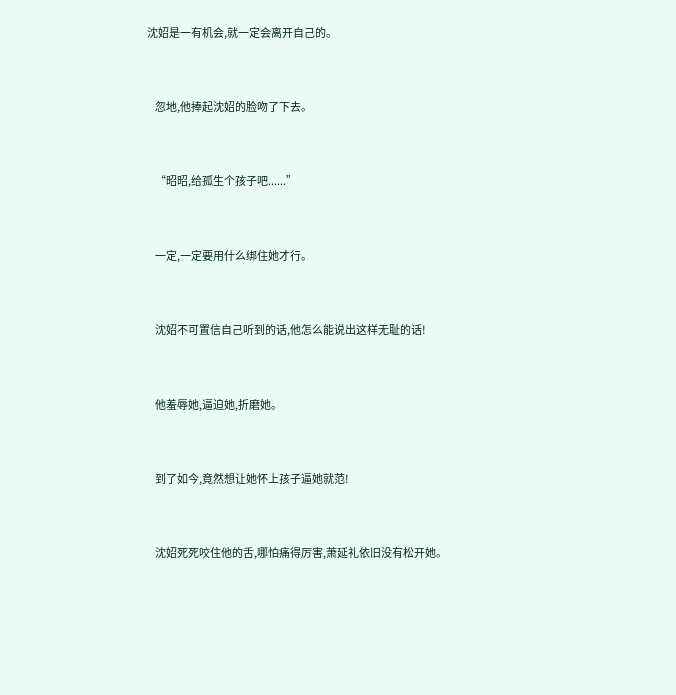沈妱是一有机会,就一定会离开自己的。


    忽地,他捧起沈妱的脸吻了下去。


    “昭昭,给孤生个孩子吧......”


    一定,一定要用什么绑住她才行。


    沈妱不可置信自己听到的话,他怎么能说出这样无耻的话!


    他羞辱她,逼迫她,折磨她。


    到了如今,竟然想让她怀上孩子逼她就范!


    沈妱死死咬住他的舌,哪怕痛得厉害,萧延礼依旧没有松开她。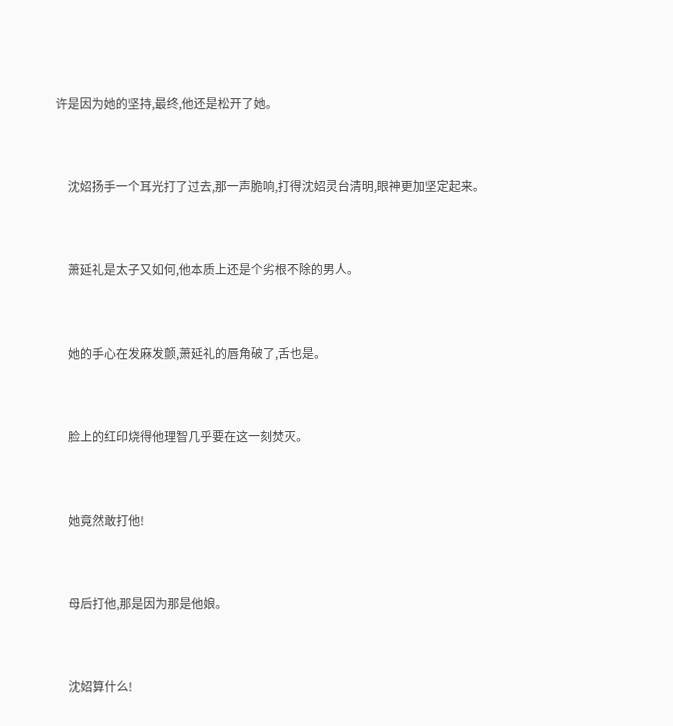许是因为她的坚持,最终,他还是松开了她。


    沈妱扬手一个耳光打了过去,那一声脆响,打得沈妱灵台清明,眼神更加坚定起来。


    萧延礼是太子又如何,他本质上还是个劣根不除的男人。


    她的手心在发麻发颤,萧延礼的唇角破了,舌也是。


    脸上的红印烧得他理智几乎要在这一刻焚灭。


    她竟然敢打他!


    母后打他,那是因为那是他娘。


    沈妱算什么!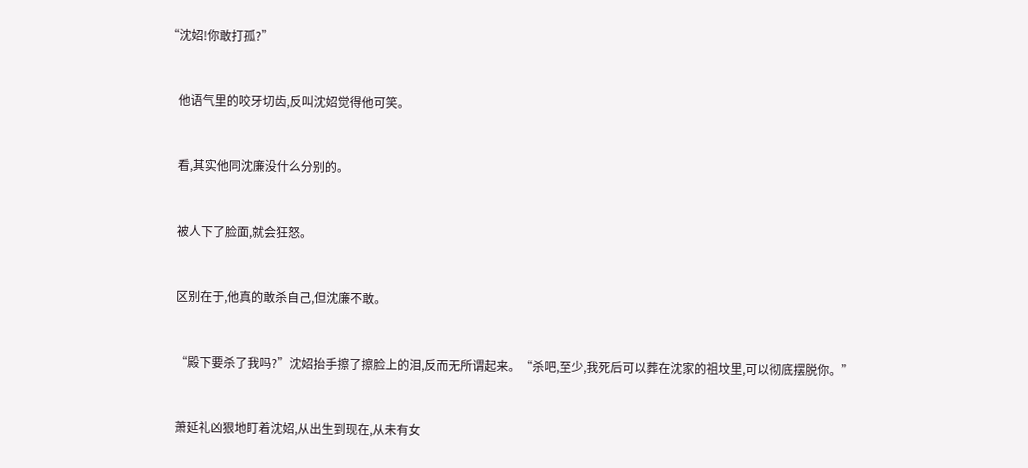“沈妱!你敢打孤?”


    他语气里的咬牙切齿,反叫沈妱觉得他可笑。


    看,其实他同沈廉没什么分别的。


    被人下了脸面,就会狂怒。


    区别在于,他真的敢杀自己,但沈廉不敢。


    “殿下要杀了我吗?”沈妱抬手擦了擦脸上的泪,反而无所谓起来。“杀吧,至少,我死后可以葬在沈家的祖坟里,可以彻底摆脱你。”


    萧延礼凶狠地盯着沈妱,从出生到现在,从未有女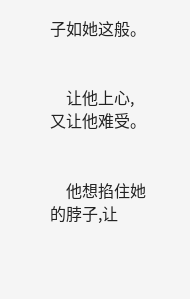子如她这般。


    让他上心,又让他难受。


    他想掐住她的脖子,让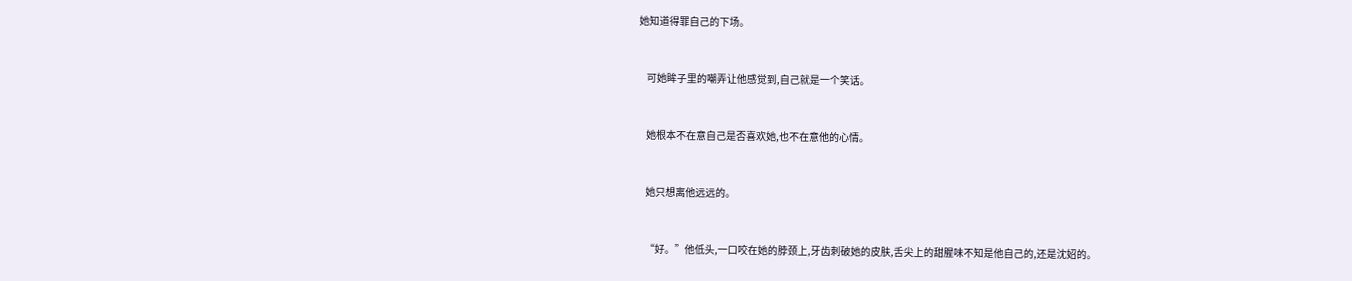她知道得罪自己的下场。


    可她眸子里的嘲弄让他感觉到,自己就是一个笑话。


    她根本不在意自己是否喜欢她,也不在意他的心情。


    她只想离他远远的。


    “好。”他低头,一口咬在她的脖颈上,牙齿刺破她的皮肤,舌尖上的甜腥味不知是他自己的,还是沈妱的。